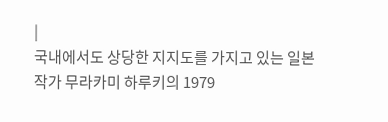|
국내에서도 상당한 지지도를 가지고 있는 일본작가 무라카미 하루키의 1979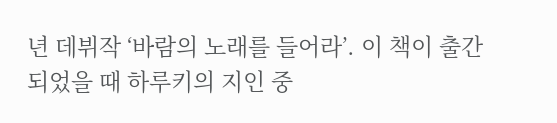년 데뷔작 ‘바람의 노래를 들어라’. 이 책이 출간되었을 때 하루키의 지인 중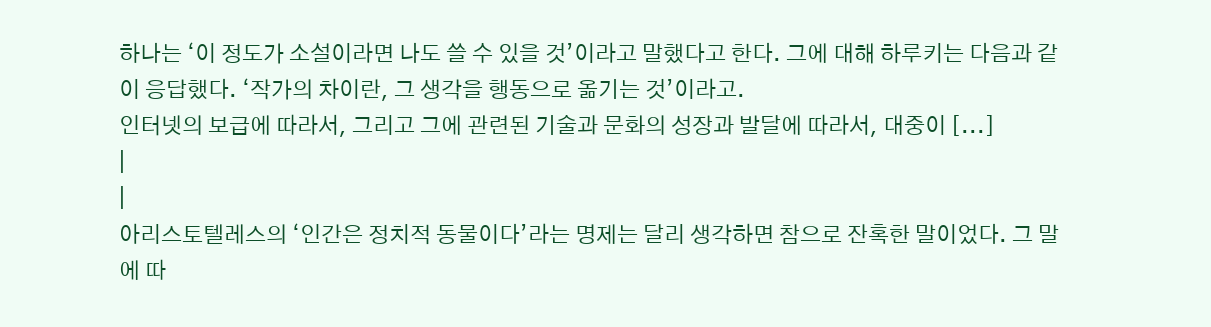하나는 ‘이 정도가 소설이라면 나도 쓸 수 있을 것’이라고 말했다고 한다. 그에 대해 하루키는 다음과 같이 응답했다. ‘작가의 차이란, 그 생각을 행동으로 옮기는 것’이라고.
인터넷의 보급에 따라서, 그리고 그에 관련된 기술과 문화의 성장과 발달에 따라서, 대중이 [...]
|
|
아리스토텔레스의 ‘인간은 정치적 동물이다’라는 명제는 달리 생각하면 참으로 잔혹한 말이었다. 그 말에 따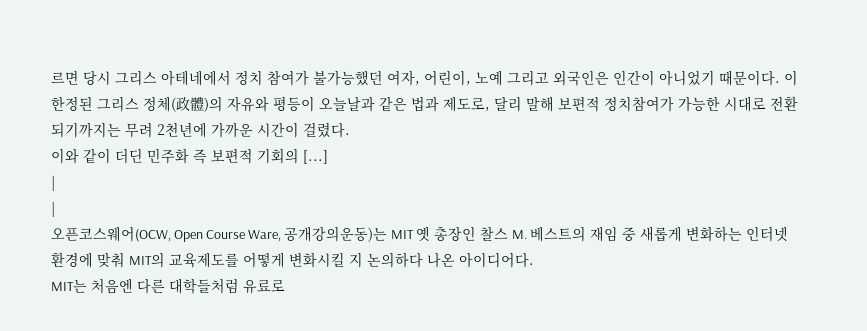르면 당시 그리스 아테네에서 정치 참여가 불가능했던 여자, 어린이, 노예 그리고 외국인은 인간이 아니었기 때문이다. 이 한정된 그리스 정체(政體)의 자유와 평등이 오늘날과 같은 법과 제도로, 달리 말해 보편적 정치참여가 가능한 시대로 전환되기까지는 무려 2천년에 가까운 시간이 걸렸다.
이와 같이 더딘 민주화 즉 보편적 기회의 [...]
|
|
오픈코스웨어(OCW, Open Course Ware, 공개강의운동)는 MIT 옛 총장인 찰스 M. 베스트의 재임 중 새롭게 변화하는 인터넷 환경에 맞춰 MIT의 교육제도를 어떻게 변화시킬 지 논의하다 나온 아이디어다.
MIT는 처음엔 다른 대학들처럼 유료로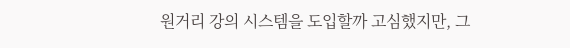원거리 강의 시스템을 도입할까 고심했지만, 그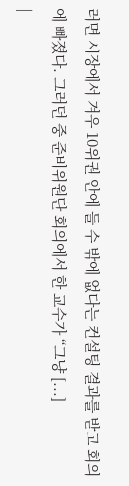러면 시장에서 겨우 10위권 안에 들 수 밖에 없다는 컨설팅 결과를 받고 회의에 빠졌다. 그러던 중 준비위원단 회의에서 한 교수가 “그냥 [...]
|